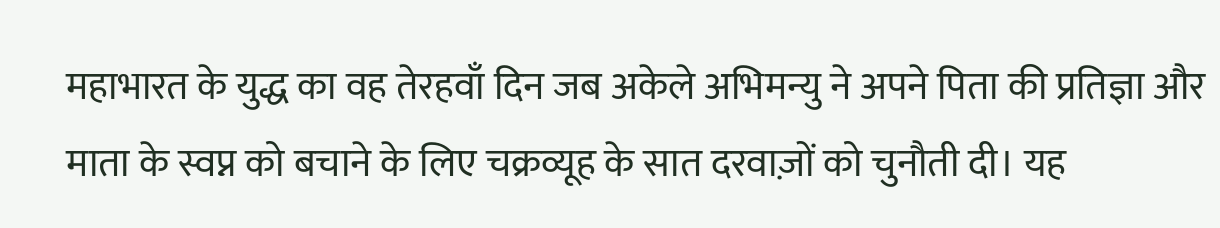महाभारत के युद्ध का वह तेरहवाँ दिन जब अकेले अभिमन्यु ने अपने पिता की प्रतिज्ञा और माता के स्वप्न को बचाने के लिए चक्रव्यूह के सात दरवाज़ों को चुनौती दी। यह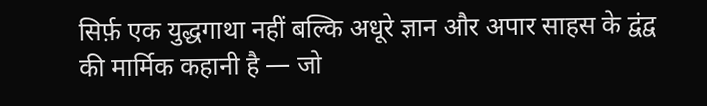सिर्फ़ एक युद्धगाथा नहीं बल्कि अधूरे ज्ञान और अपार साहस के द्वंद्व की मार्मिक कहानी है — जो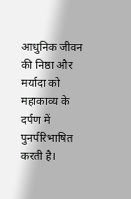आधुनिक जीवन की निष्ठा और मर्यादा को महाकाव्य के दर्पण में पुनर्परिभाषित करती है।